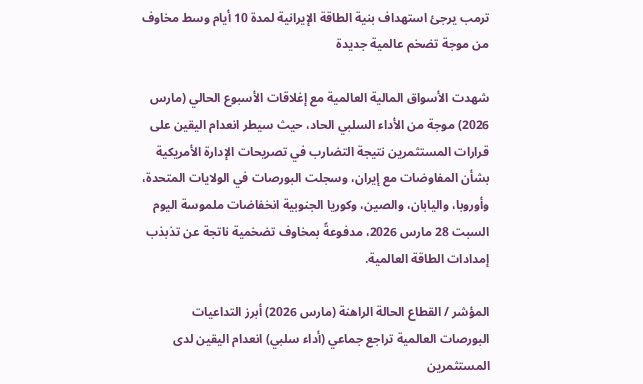ترمب يرجئ استهداف بنية الطاقة الإيرانية لمدة 10 أيام وسط مخاوف من موجة تضخم عالمية جديدة

شهدت الأسواق المالية العالمية مع إغلاقات الأسبوع الحالي (مارس 2026) موجة من الأداء السلبي الحاد، حيث سيطر انعدام اليقين على قرارات المستثمرين نتيجة التضارب في تصريحات الإدارة الأمريكية بشأن المفاوضات مع إيران، وسجلت البورصات في الولايات المتحدة، وأوروبا، واليابان، والصين، وكوريا الجنوبية انخفاضات ملموسة اليوم السبت 28 مارس 2026، مدفوعةً بمخاوف تضخمية ناتجة عن تذبذب إمدادات الطاقة العالمية.

المؤشر / القطاع الحالة الراهنة (مارس 2026) أبرز التداعيات
البورصات العالمية تراجع جماعي (أداء سلبي) انعدام اليقين لدى المستثمرين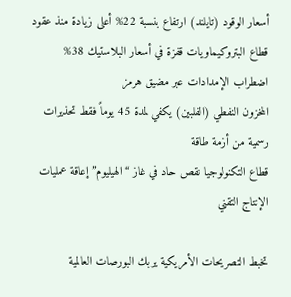أسعار الوقود (تايلند) ارتفاع بنسبة 22% أعلى زيادة منذ عقود
قطاع البتروكيماويات قفزة في أسعار البلاستيك 38% اضطراب الإمدادات عبر مضيق هرمز
المخزون النفطي (الفلبين) يكفي لمدة 45 يوماً فقط تحذيرات رسمية من أزمة طاقة
قطاع التكنولوجيا نقص حاد في غاز “الهيليوم” إعاقة عمليات الإنتاج التقني

تخبط التصريحات الأمريكية يربك البورصات العالمية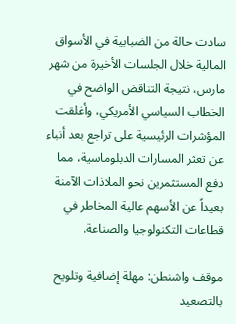سادت حالة من الضبابية في الأسواق المالية خلال الجلسات الأخيرة من شهر مارس، نتيجة التناقض الواضح في الخطاب السياسي الأمريكي، وأغلقت المؤشرات الرئيسية على تراجع بعد أنباء عن تعثر المسارات الدبلوماسية، مما دفع المستثمرين نحو الملاذات الآمنة بعيداً عن الأسهم عالية المخاطر في قطاعات التكنولوجيا والصناعة.

موقف واشنطن: مهلة إضافية وتلويح بالتصعيد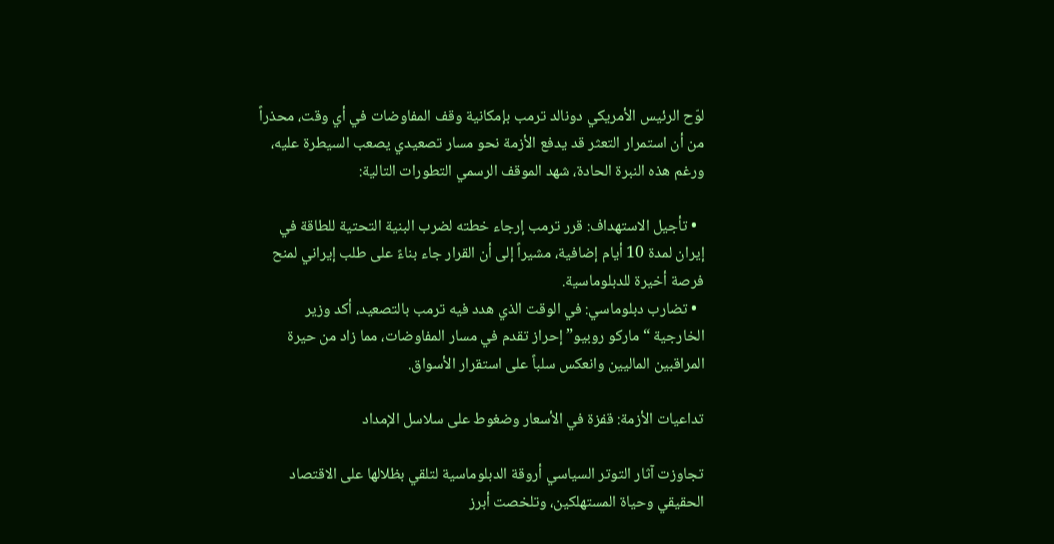لوّح الرئيس الأمريكي دونالد ترمب بإمكانية وقف المفاوضات في أي وقت، محذراً من أن استمرار التعثر قد يدفع الأزمة نحو مسار تصعيدي يصعب السيطرة عليه، ورغم هذه النبرة الحادة، شهد الموقف الرسمي التطورات التالية:

  • تأجيل الاستهداف: قرر ترمب إرجاء خطته لضرب البنية التحتية للطاقة في إيران لمدة 10 أيام إضافية، مشيراً إلى أن القرار جاء بناءً على طلب إيراني لمنح فرصة أخيرة للدبلوماسية.
  • تضارب دبلوماسي: في الوقت الذي هدد فيه ترمب بالتصعيد، أكد وزير الخارجية “ماركو روبيو” إحراز تقدم في مسار المفاوضات، مما زاد من حيرة المراقبين الماليين وانعكس سلباً على استقرار الأسواق.

تداعيات الأزمة: قفزة في الأسعار وضغوط على سلاسل الإمداد

تجاوزت آثار التوتر السياسي أروقة الدبلوماسية لتلقي بظلالها على الاقتصاد الحقيقي وحياة المستهلكين، وتلخصت أبرز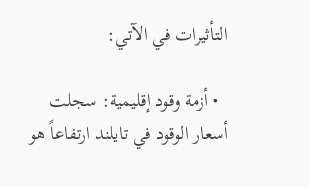التأثيرات في الآتي:

  • أزمة وقود إقليمية: سجلت أسعار الوقود في تايلند ارتفاعاً هو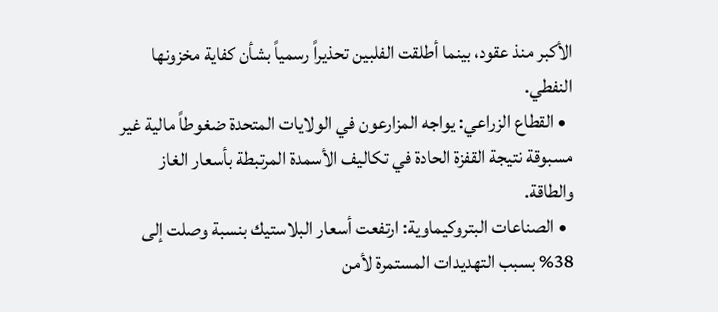الأكبر منذ عقود، بينما أطلقت الفلبين تحذيراً رسمياً بشأن كفاية مخزونها النفطي.
  • القطاع الزراعي: يواجه المزارعون في الولايات المتحدة ضغوطاً مالية غير مسبوقة نتيجة القفزة الحادة في تكاليف الأسمدة المرتبطة بأسعار الغاز والطاقة.
  • الصناعات البتروكيماوية: ارتفعت أسعار البلاستيك بنسبة وصلت إلى 38% بسبب التهديدات المستمرة لأمن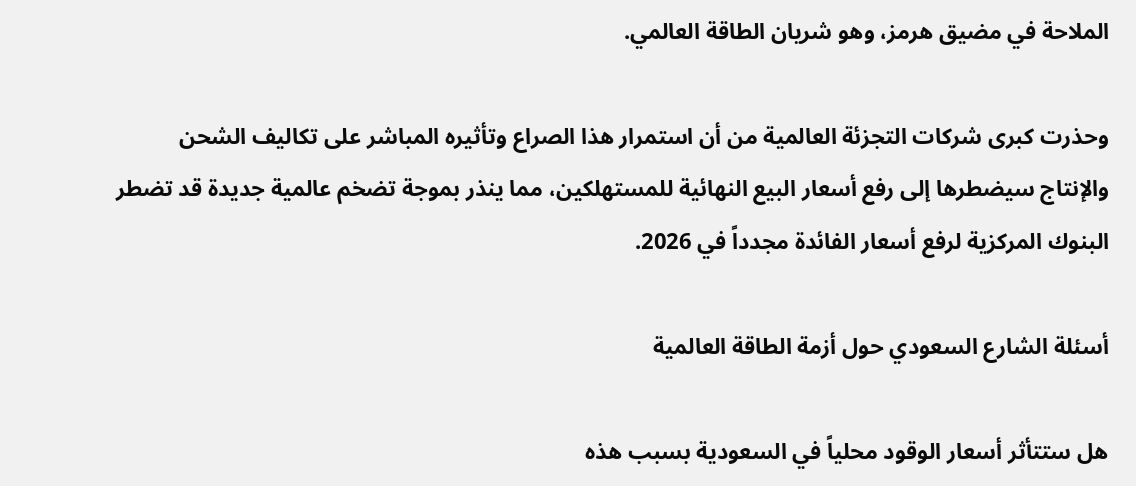الملاحة في مضيق هرمز، وهو شريان الطاقة العالمي.

وحذرت كبرى شركات التجزئة العالمية من أن استمرار هذا الصراع وتأثيره المباشر على تكاليف الشحن والإنتاج سيضطرها إلى رفع أسعار البيع النهائية للمستهلكين، مما ينذر بموجة تضخم عالمية جديدة قد تضطر البنوك المركزية لرفع أسعار الفائدة مجدداً في 2026.

أسئلة الشارع السعودي حول أزمة الطاقة العالمية

هل ستتأثر أسعار الوقود محلياً في السعودية بسبب هذه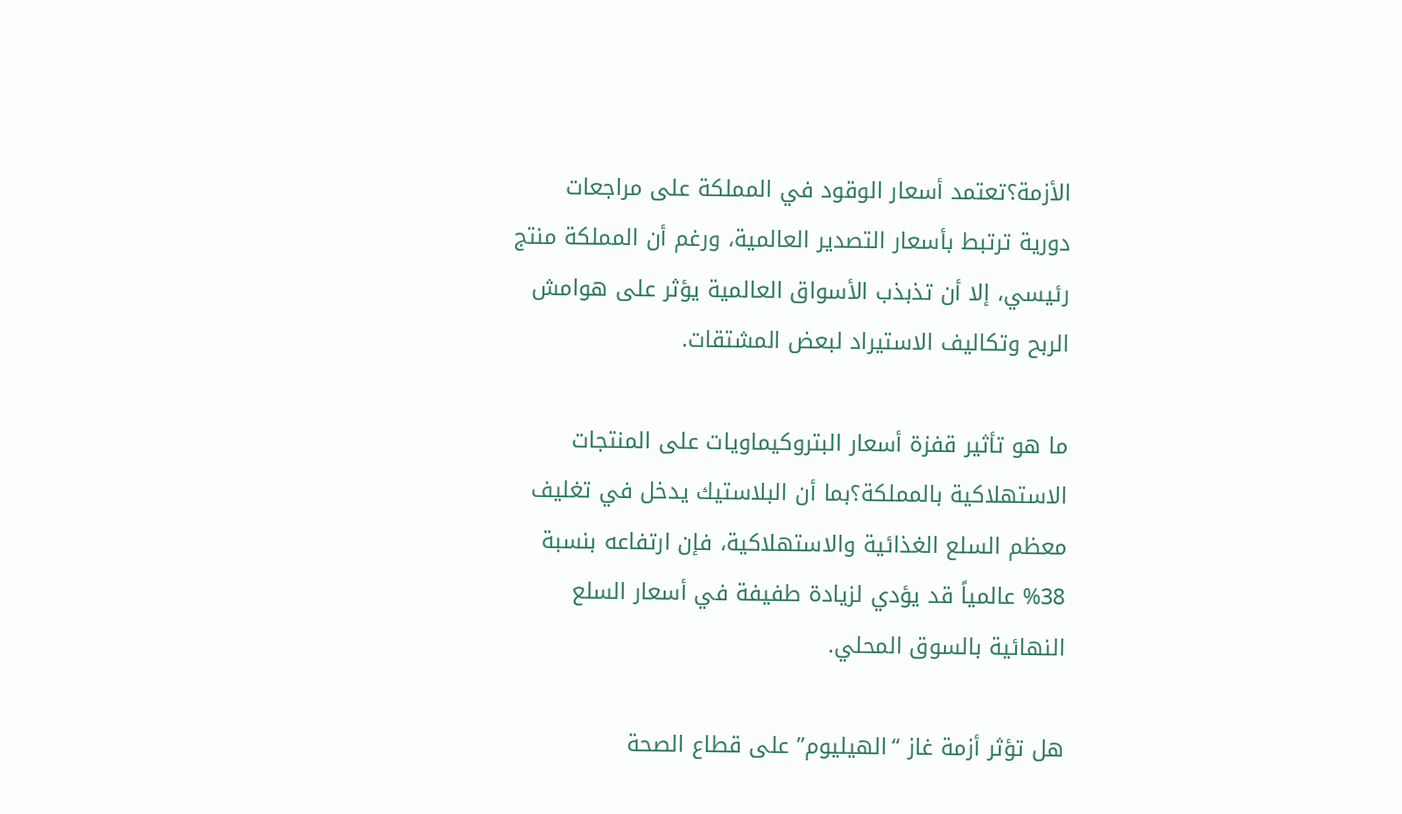الأزمة؟تعتمد أسعار الوقود في المملكة على مراجعات دورية ترتبط بأسعار التصدير العالمية، ورغم أن المملكة منتج رئيسي، إلا أن تذبذب الأسواق العالمية يؤثر على هوامش الربح وتكاليف الاستيراد لبعض المشتقات.

ما هو تأثير قفزة أسعار البتروكيماويات على المنتجات الاستهلاكية بالمملكة؟بما أن البلاستيك يدخل في تغليف معظم السلع الغذائية والاستهلاكية، فإن ارتفاعه بنسبة 38% عالمياً قد يؤدي لزيادة طفيفة في أسعار السلع النهائية بالسوق المحلي.

هل تؤثر أزمة غاز “الهيليوم” على قطاع الصحة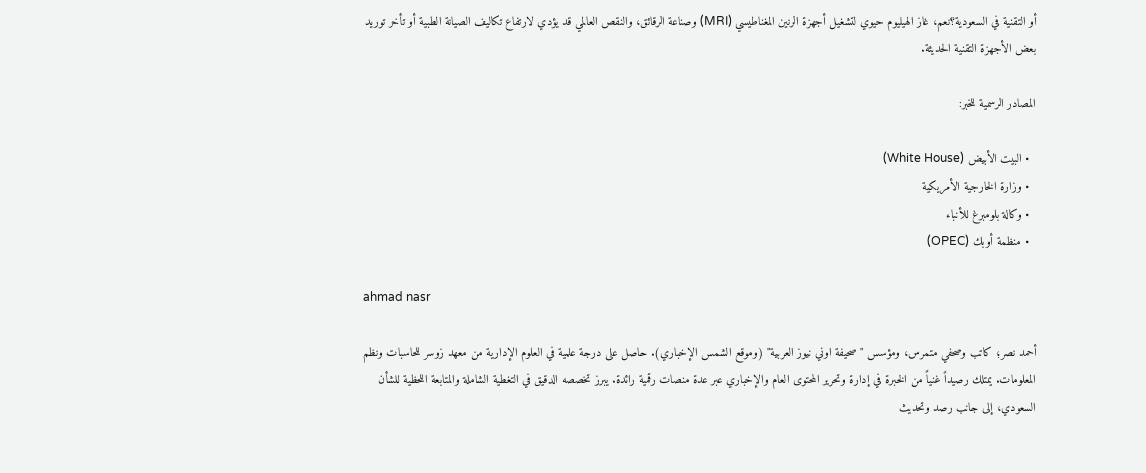أو التقنية في السعودية؟نعم، غاز الهيليوم حيوي لتشغيل أجهزة الرنين المغناطيسي (MRI) وصناعة الرقائق، والنقص العالمي قد يؤدي لارتفاع تكاليف الصيانة الطبية أو تأخر توريد بعض الأجهزة التقنية الحديثة.

المصادر الرسمية للخبر:

  • البيت الأبيض (White House)
  • وزارة الخارجية الأمريكية
  • وكالة بلومبرغ للأنباء
  • منظمة أوبك (OPEC)

ahmad nasr

أحمد نصر؛ كاتب وصحفي متمرس، ومؤسس "صحيفة اوني نيوز العربية" (وموقع الشمس الإخباري). حاصل على درجة علمية في العلوم الإدارية من معهد زوسر للحاسبات ونظم المعلومات. يمتلك رصيداً غنياً من الخبرة في إدارة وتحرير المحتوى العام والإخباري عبر عدة منصات رقمية رائدة. يبرز تخصصه الدقيق في التغطية الشاملة والمتابعة اللحظية للشأن السعودي، إلى جانب رصد وتحديث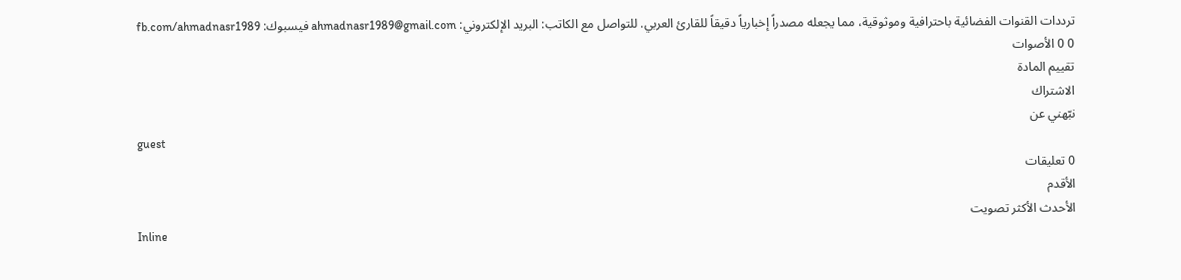ترددات القنوات الفضائية باحترافية وموثوقية، مما يجعله مصدراً إخبارياً دقيقاً للقارئ العربي. للتواصل مع الكاتب: البريد الإلكتروني: ahmadnasr1989@gmail.com فيسبوك: fb.com/ahmadnasr1989
0 0 الأصوات
تقييم المادة
الاشتراك
نبّهني عن
guest
0 تعليقات
الأقدم
الأحدث الأكثر تصويت
Inline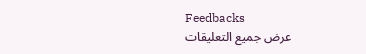Feedbacks
عرض جميع التعليقات